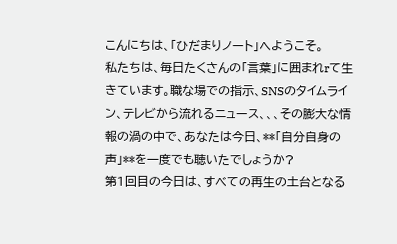こんにちは、「ひだまりノート」へようこそ。
私たちは、毎日たくさんの「言葉」に囲まれrて生きています。職な場での指示、SNSのタイムライン、テレビから流れるニュース、、、その膨大な情報の渦の中で、あなたは今日、**「自分自身の声」**を一度でも聴いたでしょうか?
第1回目の今日は、すべての再生の土台となる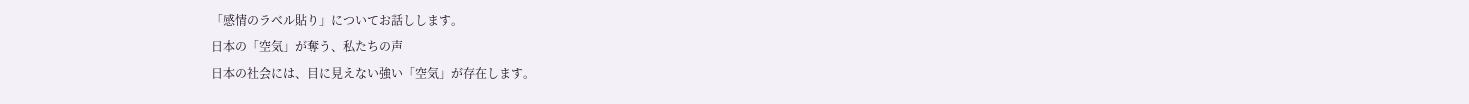「感情のラベル貼り」についてお話しします。
日本の「空気」が奪う、私たちの声
日本の社会には、目に見えない強い「空気」が存在します。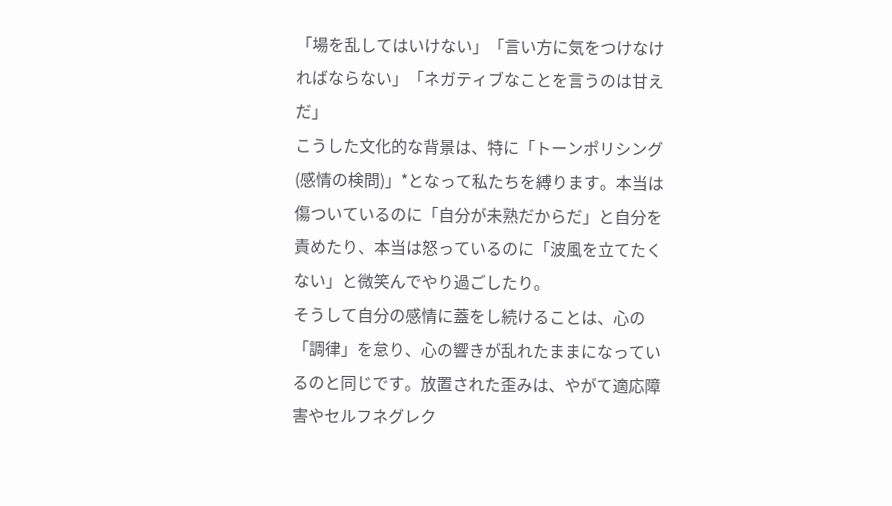「場を乱してはいけない」「言い方に気をつけなければならない」「ネガティブなことを言うのは甘えだ」
こうした文化的な背景は、特に「トーンポリシング(感情の検問)」*となって私たちを縛ります。本当は傷ついているのに「自分が未熟だからだ」と自分を責めたり、本当は怒っているのに「波風を立てたくない」と微笑んでやり過ごしたり。
そうして自分の感情に蓋をし続けることは、心の「調律」を怠り、心の響きが乱れたままになっているのと同じです。放置された歪みは、やがて適応障害やセルフネグレク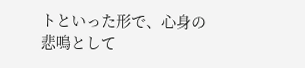トといった形で、心身の悲鳴として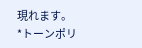現れます。
*トーンポリ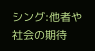シング:他者や社会の期待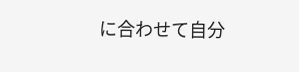に合わせて自分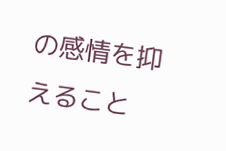の感情を抑えること